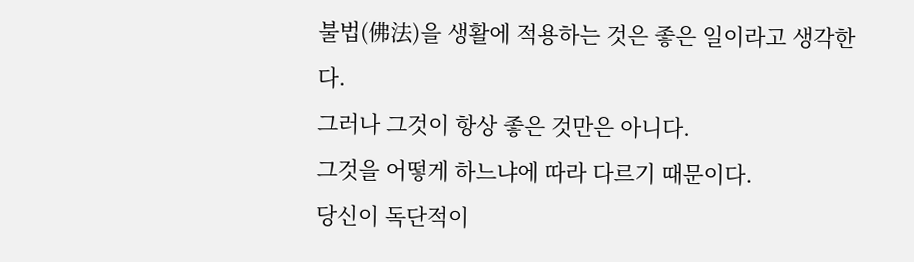불법(佛法)을 생활에 적용하는 것은 좋은 일이라고 생각한다.
그러나 그것이 항상 좋은 것만은 아니다.
그것을 어떻게 하느냐에 따라 다르기 때문이다.
당신이 독단적이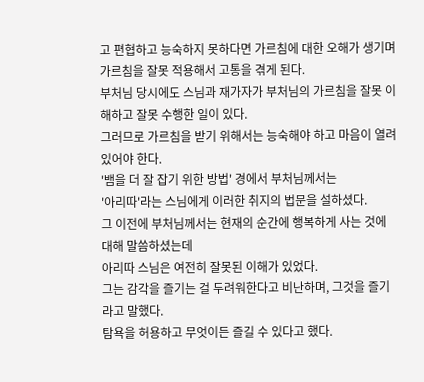고 편협하고 능숙하지 못하다면 가르침에 대한 오해가 생기며
가르침을 잘못 적용해서 고통을 겪게 된다.
부처님 당시에도 스님과 재가자가 부처님의 가르침을 잘못 이해하고 잘못 수행한 일이 있다.
그러므로 가르침을 받기 위해서는 능숙해야 하고 마음이 열려 있어야 한다.
'뱀을 더 잘 잡기 위한 방법' 경에서 부처님께서는
'아리따'라는 스님에게 이러한 취지의 법문을 설하셨다.
그 이전에 부처님께서는 현재의 순간에 행복하게 사는 것에 대해 말씀하셨는데
아리따 스님은 여전히 잘못된 이해가 있었다.
그는 감각을 즐기는 걸 두려워한다고 비난하며, 그것을 즐기라고 말했다.
탐욕을 허용하고 무엇이든 즐길 수 있다고 했다.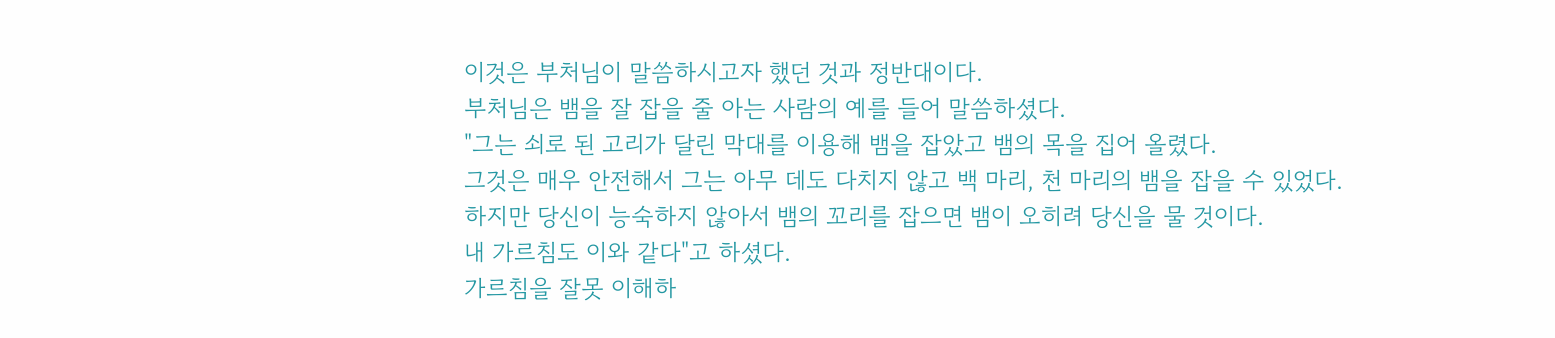이것은 부처님이 말씀하시고자 했던 것과 정반대이다.
부처님은 뱀을 잘 잡을 줄 아는 사람의 예를 들어 말씀하셨다.
"그는 쇠로 된 고리가 달린 막대를 이용해 뱀을 잡았고 뱀의 목을 집어 올렸다.
그것은 매우 안전해서 그는 아무 데도 다치지 않고 백 마리, 천 마리의 뱀을 잡을 수 있었다.
하지만 당신이 능숙하지 않아서 뱀의 꼬리를 잡으면 뱀이 오히려 당신을 물 것이다.
내 가르침도 이와 같다"고 하셨다.
가르침을 잘못 이해하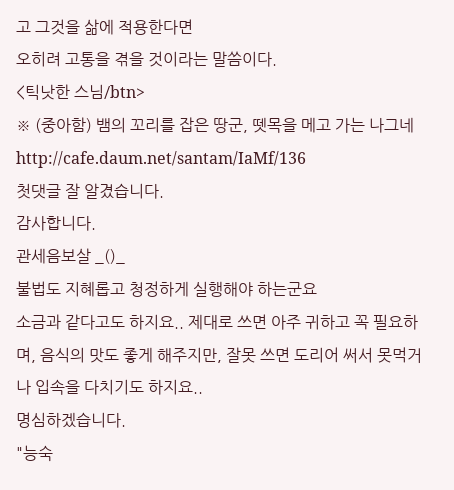고 그것을 삶에 적용한다면
오히려 고통을 겪을 것이라는 말씀이다.
<틱낫한 스님/btn>
※ (중아함) 뱀의 꼬리를 잡은 땅군, 뗏목을 메고 가는 나그네 http://cafe.daum.net/santam/IaMf/136
첫댓글 잘 알겼습니다.
감사합니다.
관세음보살 _()_
불법도 지혜롭고 청정하게 실행해야 하는군요
소금과 같다고도 하지요.. 제대로 쓰면 아주 귀하고 꼭 필요하며, 음식의 맛도 좋게 해주지만, 잘못 쓰면 도리어 써서 못먹거나 입속을 다치기도 하지요..
명심하겠습니다.
"능숙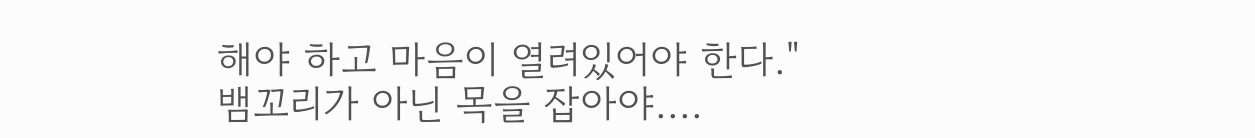해야 하고 마음이 열려있어야 한다."
뱀꼬리가 아닌 목을 잡아야....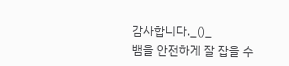감사합니다._()_
뱀을 안전하게 잘 잡을 수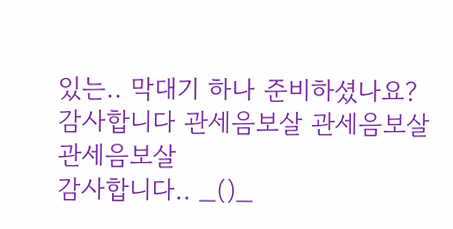있는.. 막대기 하나 준비하셨나요?
감사합니다 관세음보살 관세음보살 관세음보살
감사합니다.. _()_